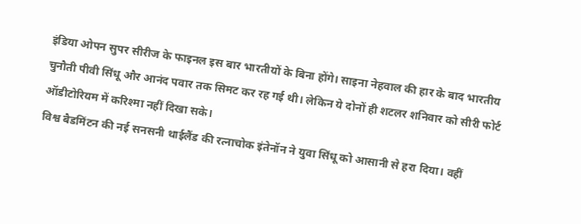इंडिया ओपन सुपर सीरीज के फाइनल इस बार भारतीयों के बिना होंगे। साइना नेहवाल की हार के बाद भारतीय चुनौती पीवी सिंधू और आनंद पवार तक सिमट कर रह गई थी। लेकिन ये दोनों ही शटलर शनिवार को सीरी फोर्ट ऑडीटोरियम में करिश्मा नहीं दिखा सके।
विश्व बैडमिंटन की नई सनसनी थाईलैंड की रत्नाचोक इंतेनॉन ने युवा सिंधू को आसानी से हरा दिया। वहीं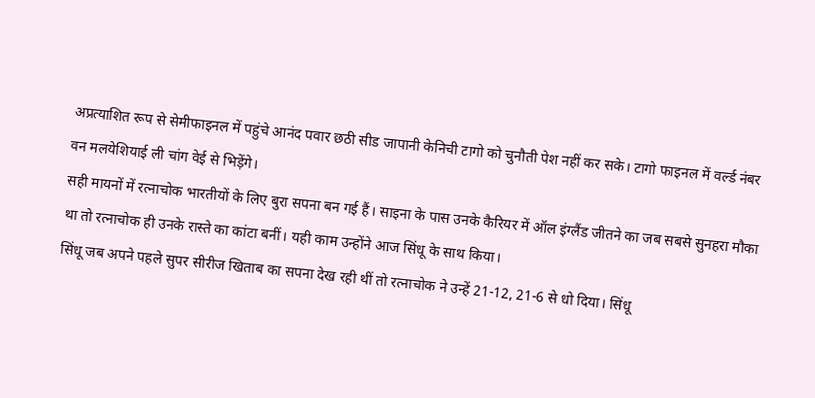अप्रत्याशित रूप से सेमीफाइनल में पहुंचे आनंद पवार छठी सीड जापानी केनिची टागो को चुनौती पेश नहीं कर सके। टागो फाइनल में वर्ल्ड नंबर वन मलयेशियाई ली चांग वेई से भिड़ेंगे।
सही मायनों में रत्नाचोक भारतीयों के लिए बुरा सपना बन गई हैं। साइना के पास उनके कैरियर में ऑल इंग्लैंड जीतने का जब सबसे सुनहरा मौका था तो रत्नाचोक ही उनके रास्ते का कांटा बनीं। यही काम उन्होंने आज सिंधू के साथ किया।
सिंधू जब अपने पहले सुपर सीरीज खिताब का सपना देख रही थीं तो रत्नाचोक ने उन्हें 21-12, 21-6 से धो दिया। सिंधू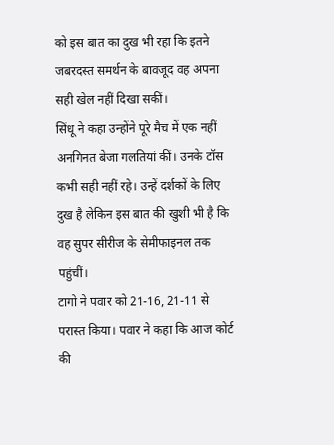को इस बात का दुख भी रहा कि इतने जबरदस्त समर्थन के बावजूद वह अपना सही खेल नहीं दिखा सकीं।
सिंधू ने कहा उन्होंने पूरे मैच में एक नहीं अनगिनत बेजा गलतियां कीं। उनके टॉस कभी सही नहीं रहे। उन्हें दर्शकों के लिए दुख है लेकिन इस बात की खुशी भी है कि वह सुपर सीरीज के सेमीफाइनल तक पहुंचीं।
टागो ने पवार को 21-16, 21-11 से परास्त किया। पवार ने कहा कि आज कोर्ट की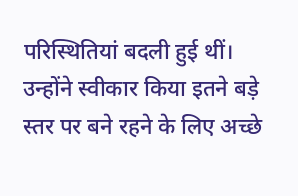परिस्थितियां बदली हुई थीं। उन्होंने स्वीकार किया इतने बड़े स्तर पर बने रहने के लिए अच्छे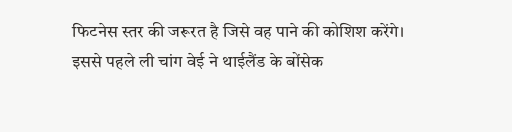फिटनेस स्तर की जरूरत है जिसे वह पाने की कोशिश करेंगे।
इससे पहले ली चांग वेई ने थाईलैंड के बोंसेक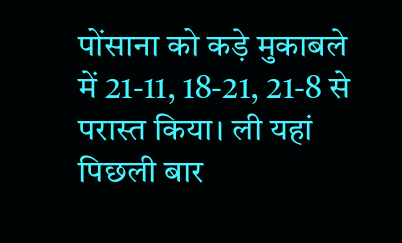पोंसाना को कड़े मुकाबले में 21-11, 18-21, 21-8 से परास्त किया। ली यहां पिछली बार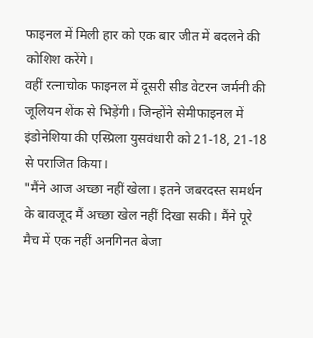फाइनल में मिली हार को एक बार जीत में बदलने की कोशिश करेंगे।
वहीं रत्नाचोक फाइनल में दूसरी सीड वेटरन जर्मनी की जूलियन शेंक से भिड़ेंगी। जिन्होंने सेमीफाइनल में इंडोनेशिया की एस्प्रिला युसवंधारी को 21-18, 21-18 से पराजित किया।
"मैंने आज अच्छा नहीं खेला। इतने जबरदस्त समर्थन के बावजूद मैं अच्छा खेल नहीं दिखा सकी। मैंने पूरे मैच में एक नहीं अनगिनत बेजा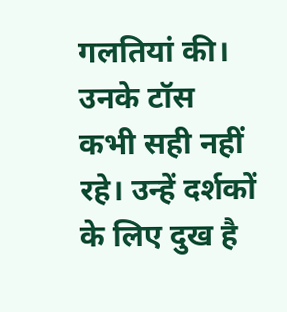गलतियां की। उनके टॉस कभी सही नहीं रहे। उन्हें दर्शकों के लिए दुख है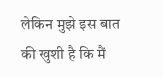लेकिन मुझे इस बात की खुशी है कि मैं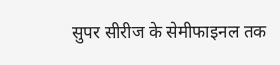सुपर सीरीज के सेमीफाइनल तक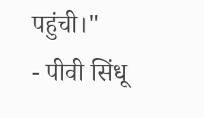पहुंची।"
- पीवी सिंधू